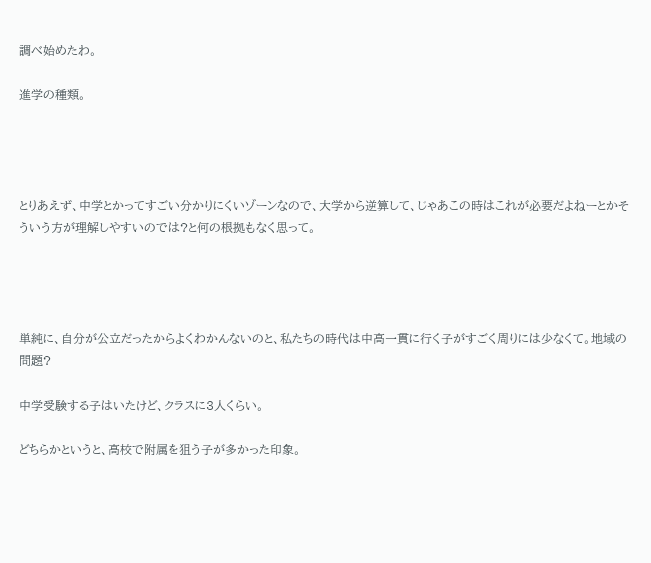調べ始めたわ。

進学の種類。




とりあえず、中学とかってすごい分かりにくいゾーンなので、大学から逆算して、じゃあこの時はこれが必要だよねーとかそういう方が理解しやすいのでは?と何の根拠もなく思って。




単純に、自分が公立だったからよくわかんないのと、私たちの時代は中高一貫に行く子がすごく周りには少なくて。地域の問題?

中学受験する子はいたけど、クラスに3人くらい。

どちらかというと、高校で附属を狙う子が多かった印象。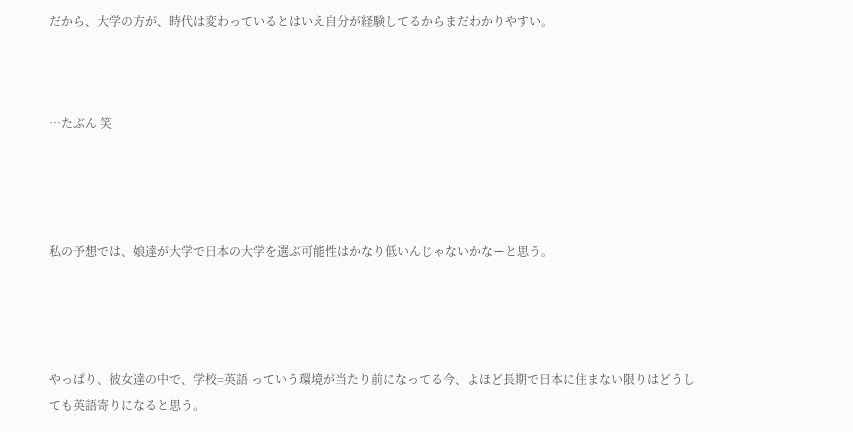だから、大学の方が、時代は変わっているとはいえ自分が経験してるからまだわかりやすい。



…たぶん 笑




私の予想では、娘達が大学で日本の大学を選ぶ可能性はかなり低いんじゃないかなーと思う。




やっぱり、彼女達の中で、学校=英語 っていう環境が当たり前になってる今、よほど長期で日本に住まない限りはどうしても英語寄りになると思う。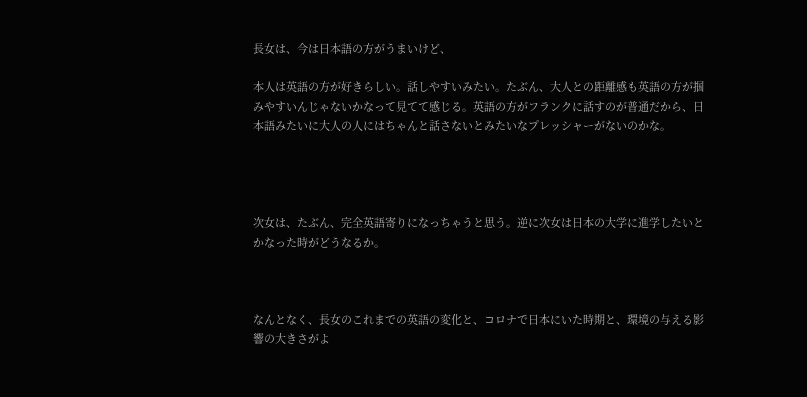長女は、今は日本語の方がうまいけど、

本人は英語の方が好きらしい。話しやすいみたい。たぶん、大人との距離感も英語の方が掴みやすいんじゃないかなって見てて感じる。英語の方がフランクに話すのが普通だから、日本語みたいに大人の人にはちゃんと話さないとみたいなプレッシャーがないのかな。




次女は、たぶん、完全英語寄りになっちゃうと思う。逆に次女は日本の大学に進学したいとかなった時がどうなるか。



なんとなく、長女のこれまでの英語の変化と、コロナで日本にいた時期と、環境の与える影響の大きさがよ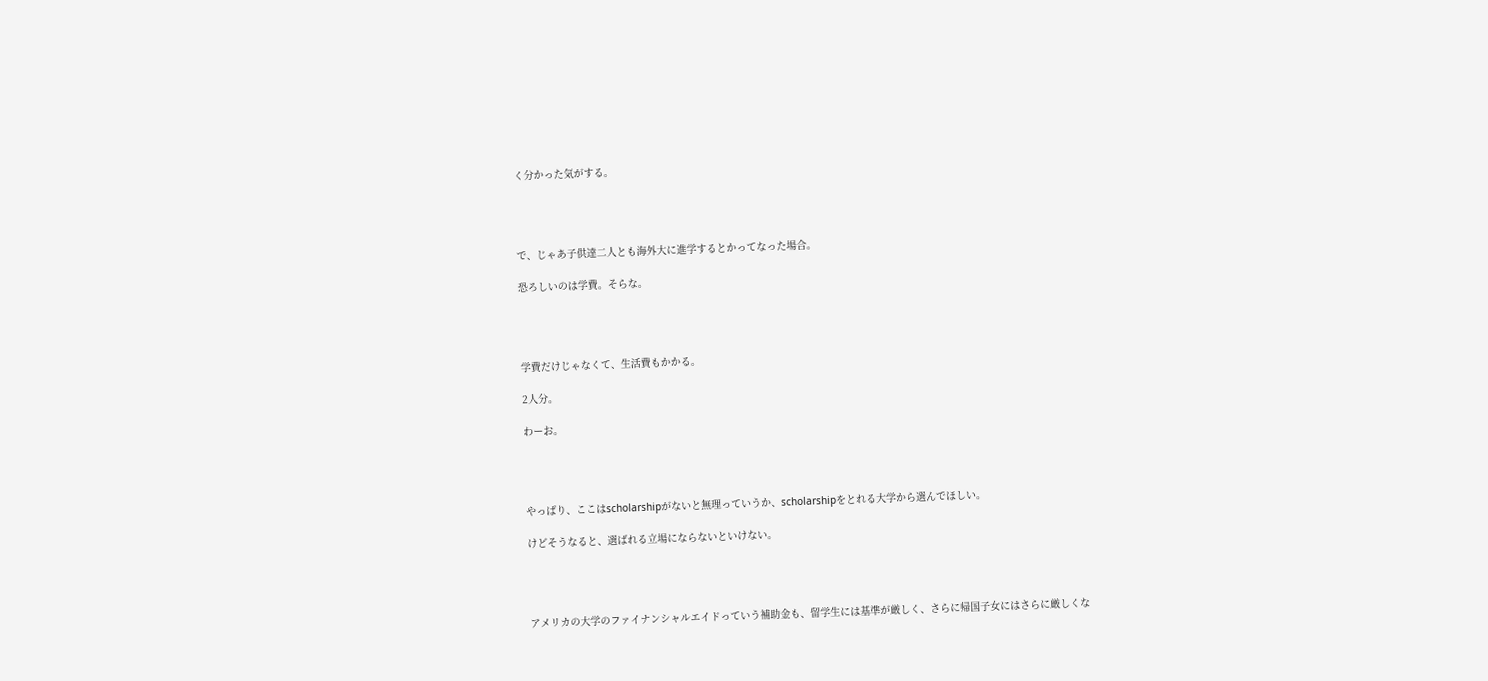く分かった気がする。




で、じゃあ子供達二人とも海外大に進学するとかってなった場合。

恐ろしいのは学費。そらな。




学費だけじゃなくて、生活費もかかる。

2人分。

わーお。




やっぱり、ここはscholarshipがないと無理っていうか、scholarshipをとれる大学から選んでほしい。

けどそうなると、選ばれる立場にならないといけない。




アメリカの大学のファイナンシャルエイドっていう補助金も、留学生には基準が厳しく、さらに帰国子女にはさらに厳しくな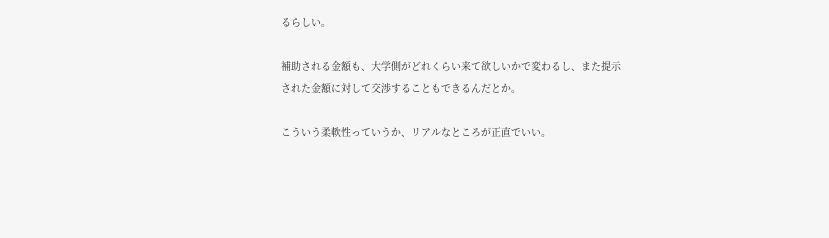るらしい。

補助される金額も、大学側がどれくらい来て欲しいかで変わるし、また提示された金額に対して交渉することもできるんだとか。

こういう柔軟性っていうか、リアルなところが正直でいい。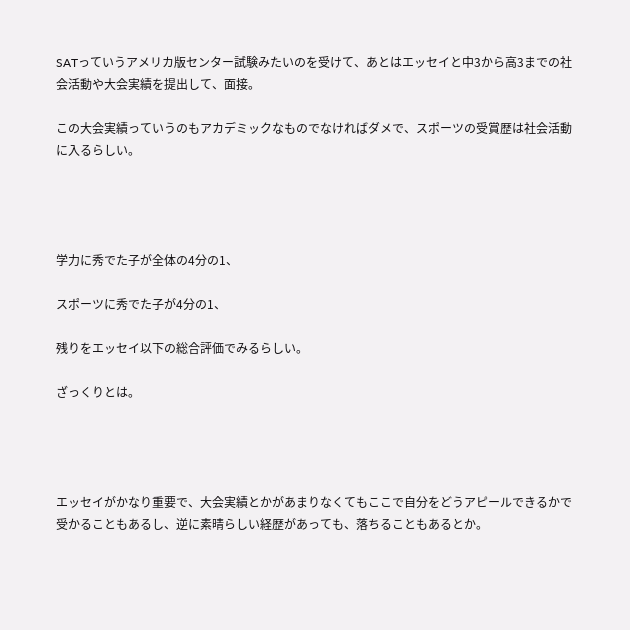SATっていうアメリカ版センター試験みたいのを受けて、あとはエッセイと中3から高3までの社会活動や大会実績を提出して、面接。

この大会実績っていうのもアカデミックなものでなければダメで、スポーツの受賞歴は社会活動に入るらしい。




学力に秀でた子が全体の4分の1、

スポーツに秀でた子が4分の1、

残りをエッセイ以下の総合評価でみるらしい。

ざっくりとは。




エッセイがかなり重要で、大会実績とかがあまりなくてもここで自分をどうアピールできるかで受かることもあるし、逆に素晴らしい経歴があっても、落ちることもあるとか。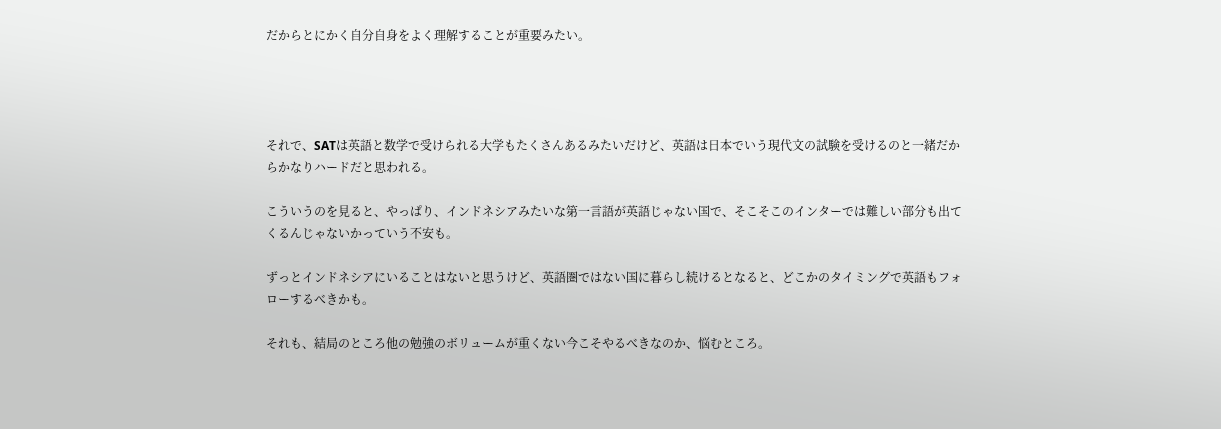だからとにかく自分自身をよく理解することが重要みたい。




それで、SATは英語と数学で受けられる大学もたくさんあるみたいだけど、英語は日本でいう現代文の試験を受けるのと一緒だからかなりハードだと思われる。

こういうのを見ると、やっぱり、インドネシアみたいな第一言語が英語じゃない国で、そこそこのインターでは難しい部分も出てくるんじゃないかっていう不安も。

ずっとインドネシアにいることはないと思うけど、英語圏ではない国に暮らし続けるとなると、どこかのタイミングで英語もフォローするべきかも。

それも、結局のところ他の勉強のボリュームが重くない今こそやるべきなのか、悩むところ。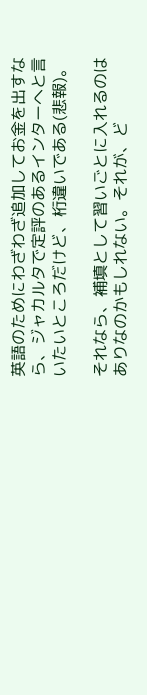英語のためにわざわざ追加してお金を出すなら、ジャカルタで定評のあるインターへと言いたいところだけど、桁違いである(悲報)。

それなら、補填として習いごとに入れるのはありなのかもしれない。それが、ど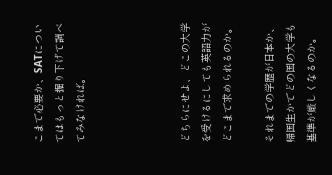こまで必要か、SATについてはもっと掘り下げて調べてみなければ。




どちらにせよ、どこの大学を受けるにしても英語力がどこまで求められるのか。

それまでの学歴が日本か、帰国生かでどの国の大学も基準が厳しくなるのか。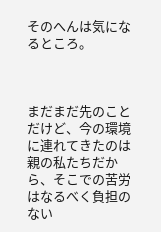そのへんは気になるところ。



まだまだ先のことだけど、今の環境に連れてきたのは親の私たちだから、そこでの苦労はなるべく負担のない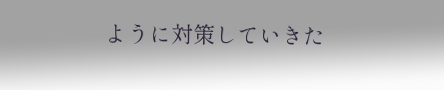ように対策していきた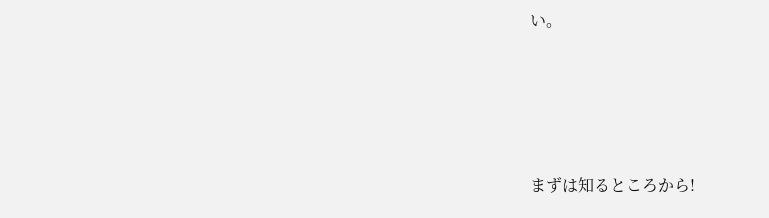い。





まずは知るところから!